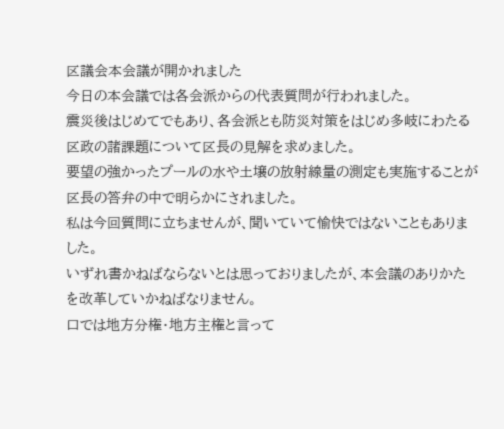区議会本会議が開かれました
今日の本会議では各会派からの代表質問が行われました。
震災後はじめてでもあり、各会派とも防災対策をはじめ多岐にわたる区政の諸課題について区長の見解を求めました。
要望の強かったプールの水や土壌の放射線量の測定も実施することが区長の答弁の中で明らかにされました。
私は今回質問に立ちませんが、聞いていて愉快ではないこともありました。
いずれ書かねばならないとは思っておりましたが、本会議のありかたを改革していかねばなりません。
口では地方分権・地方主権と言って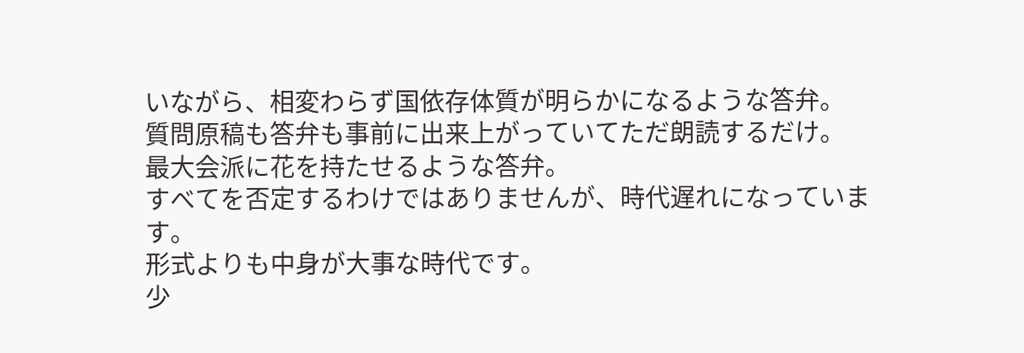いながら、相変わらず国依存体質が明らかになるような答弁。
質問原稿も答弁も事前に出来上がっていてただ朗読するだけ。
最大会派に花を持たせるような答弁。
すべてを否定するわけではありませんが、時代遅れになっています。
形式よりも中身が大事な時代です。
少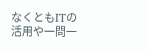なくともITの活用や一問一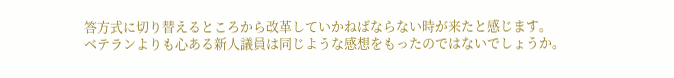答方式に切り替えるところから改革していかねばならない時が来たと感じます。
ベテランよりも心ある新人議員は同じような感想をもったのではないでしょうか。